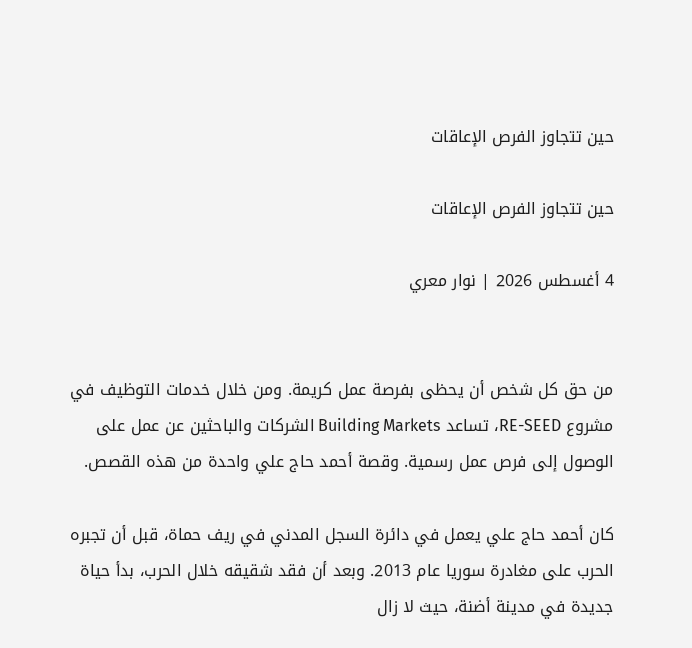حين تتجاوز الفرص الإعاقات

حين تتجاوز الفرص الإعاقات

4 أغسطس 2026 | نوار معري


من حق كل شخص أن يحظى بفرصة عمل كريمة. ومن خلال خدمات التوظيف في مشروع RE-SEED، تساعد Building Markets الشركات والباحثين عن عمل على الوصول إلى فرص عمل رسمية. وقصة أحمد حاج علي واحدة من هذه القصص.

كان أحمد حاج علي يعمل في دائرة السجل المدني في ريف حماة، قبل أن تجبره الحرب على مغادرة سوريا عام 2013. وبعد أن فقد شقيقه خلال الحرب، بدأ حياة جديدة في مدينة أضنة، حيث لا زال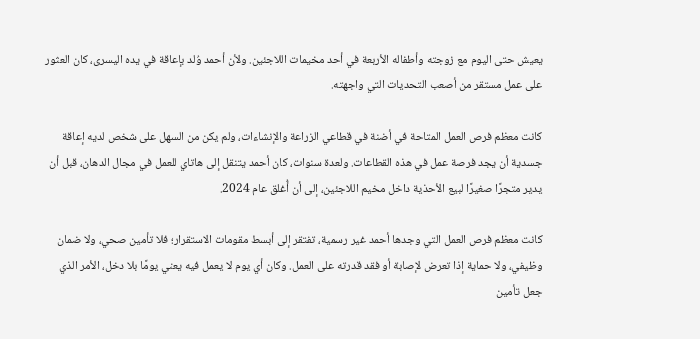يعيش حتى اليوم مع زوجته وأطفاله الأربعة في أحد مخيمات اللاجئين. ولأن أحمد وُلد بإعاقة في يده اليسرى، كان العثور على عمل مستقر من أصعب التحديات التي واجهته.

كانت معظم فرص العمل المتاحة في أضنة في قطاعي الزراعة والإنشاءات، ولم يكن من السهل على شخص لديه إعاقة جسدية أن يجد فرصة عمل في هذه القطاعات. ولعدة سنوات، كان أحمد يتنقل إلى هاتاي للعمل في مجال الدهان، قبل أن يدير متجرًا صغيرًا لبيع الأحذية داخل مخيم اللاجئين، إلى أن أُغلق عام 2024.

كانت معظم فرص العمل التي وجدها أحمد غير رسمية، تفتقر إلى أبسط مقومات الاستقرار؛ فلا تأمين صحي، ولا ضمان وظيفي، ولا حماية إذا تعرض لإصابة أو فقد قدرته على العمل. وكان أي يوم لا يعمل فيه يعني يومًا بلا دخل، الأمر الذي جعل تأمين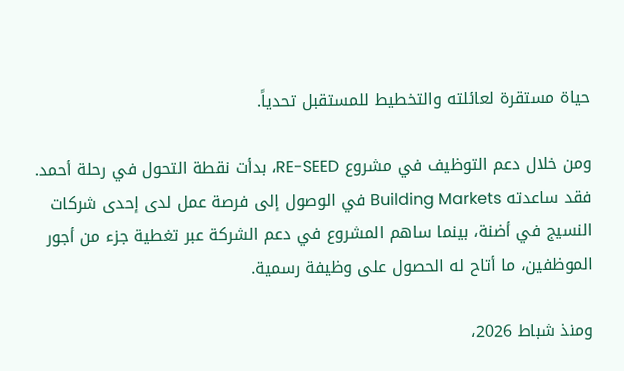حياة مستقرة لعائلته والتخطيط للمستقبل تحدياً.

ومن خلال دعم التوظيف في مشروع RE-SEED، بدأت نقطة التحول في رحلة أحمد. فقد ساعدته Building Markets في الوصول إلى فرصة عمل لدى إحدى شركات النسيج في أضنة، بينما ساهم المشروع في دعم الشركة عبر تغطية جزء من أجور الموظفين، ما أتاح له الحصول على وظيفة رسمية.

ومنذ شباط 2026،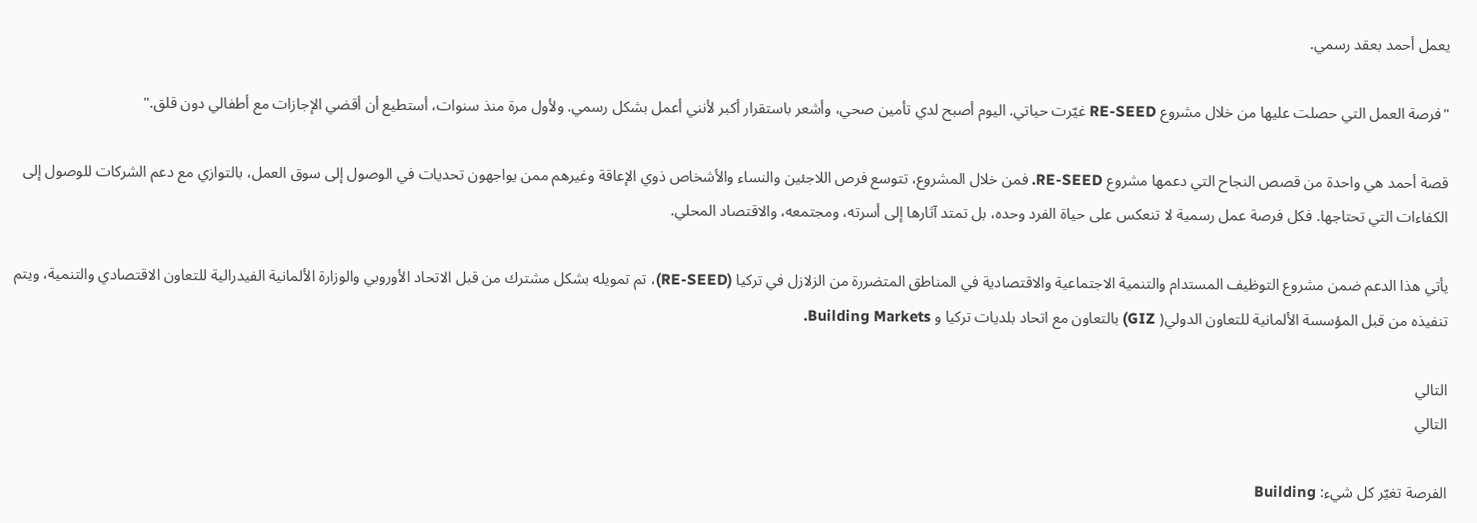يعمل أحمد بعقد رسمي.

"فرصة العمل التي حصلت عليها من خلال مشروع RE-SEED غيّرت حياتي. اليوم أصبح لدي تأمين صحي، وأشعر باستقرار أكبر لأنني أعمل بشكل رسمي. ولأول مرة منذ سنوات، أستطيع أن أقضي الإجازات مع أطفالي دون قلق."

قصة أحمد هي واحدة من قصص النجاح التي دعمها مشروع RE-SEED. فمن خلال المشروع، تتوسع فرص اللاجئين والنساء والأشخاص ذوي الإعاقة وغيرهم ممن يواجهون تحديات في الوصول إلى سوق العمل، بالتوازي مع دعم الشركات للوصول إلى الكفاءات التي تحتاجها. فكل فرصة عمل رسمية لا تنعكس على حياة الفرد وحده، بل تمتد آثارها إلى أسرته، ومجتمعه، والاقتصاد المحلي.

يأتي هذا الدعم ضمن مشروع التوظيف المستدام والتنمية الاجتماعية والاقتصادية في المناطق المتضررة من الزلازل في تركيا (RE-SEED)، تم تمويله بشكل مشترك من قبل الاتحاد الأوروبي والوزارة الألمانية الفيدرالية للتعاون الاقتصادي والتنمية، ويتم تنفيذه من قبل المؤسسة الألمانية للتعاون الدولي( GIZ) بالتعاون مع اتحاد بلديات تركيا و Building Markets.

التالي
التالي

الفرصة تغيّر كل شيء: Building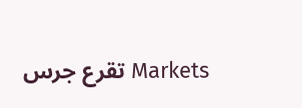Markets تقرع جرس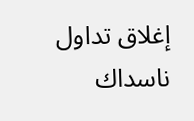إغلاق تداول ناسداك